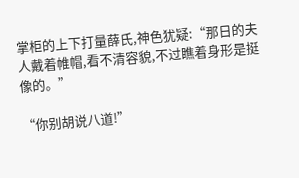掌柜的上下打量薛氏,神色犹疑:“那日的夫人戴着帷帽,看不清容貌,不过瞧着身形是挺像的。”

“你别胡说八道!”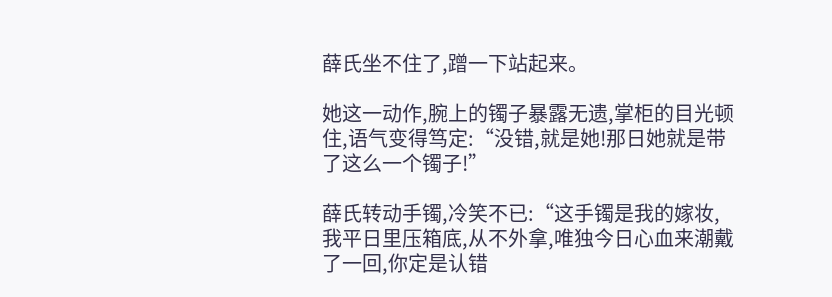薛氏坐不住了,蹭一下站起来。

她这一动作,腕上的镯子暴露无遗,掌柜的目光顿住,语气变得笃定:“没错,就是她!那日她就是带了这么一个镯子!”

薛氏转动手镯,冷笑不已:“这手镯是我的嫁妆,我平日里压箱底,从不外拿,唯独今日心血来潮戴了一回,你定是认错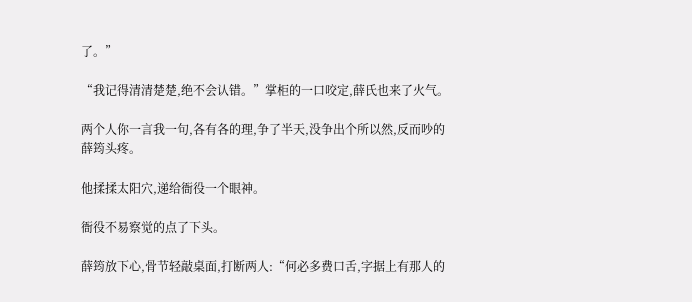了。”

“我记得清清楚楚,绝不会认错。”掌柜的一口咬定,薛氏也来了火气。

两个人你一言我一句,各有各的理,争了半天,没争出个所以然,反而吵的薛筠头疼。

他揉揉太阳穴,递给衙役一个眼神。

衙役不易察觉的点了下头。

薛筠放下心,骨节轻敲桌面,打断两人:“何必多费口舌,字据上有那人的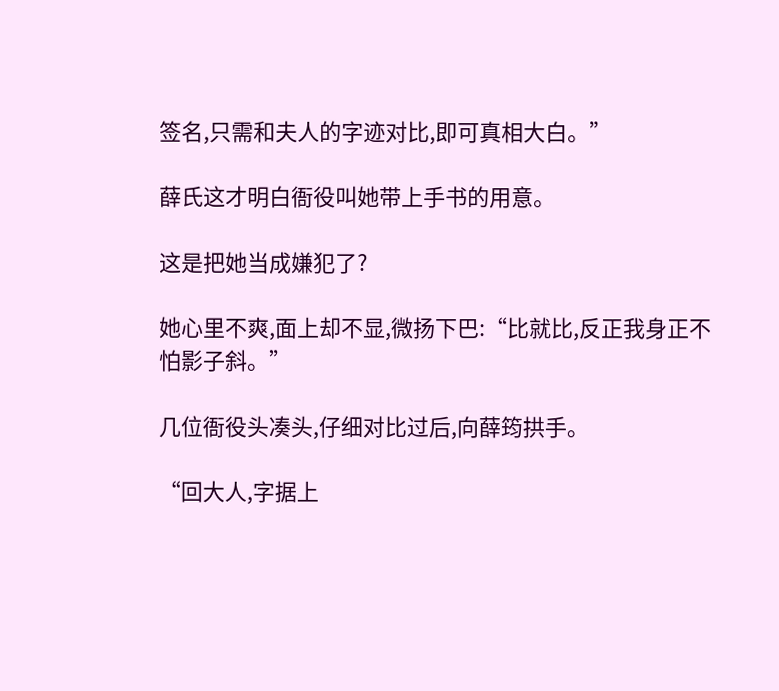签名,只需和夫人的字迹对比,即可真相大白。”

薛氏这才明白衙役叫她带上手书的用意。

这是把她当成嫌犯了?

她心里不爽,面上却不显,微扬下巴:“比就比,反正我身正不怕影子斜。”

几位衙役头凑头,仔细对比过后,向薛筠拱手。

“回大人,字据上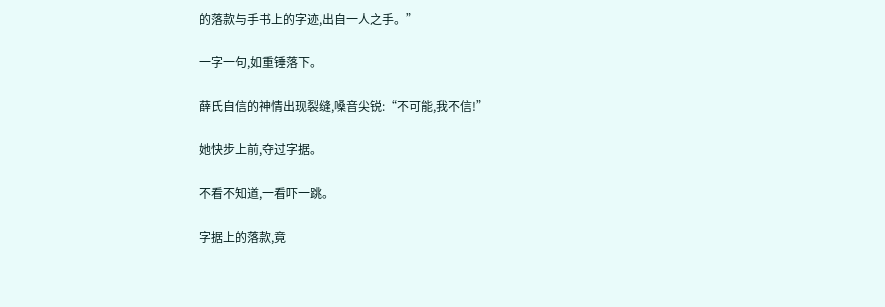的落款与手书上的字迹,出自一人之手。”

一字一句,如重锤落下。

薛氏自信的神情出现裂缝,嗓音尖锐:“不可能,我不信!”

她快步上前,夺过字据。

不看不知道,一看吓一跳。

字据上的落款,竟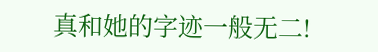真和她的字迹一般无二!